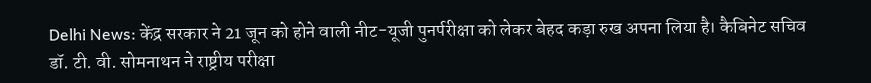Delhi News: केंद्र सरकार ने 21 जून को होने वाली नीट-यूजी पुनर्परीक्षा को लेकर बेहद कड़ा रुख अपना लिया है। कैबिनेट सचिव डॉ. टी. वी. सोमनाथन ने राष्ट्रीय परीक्षा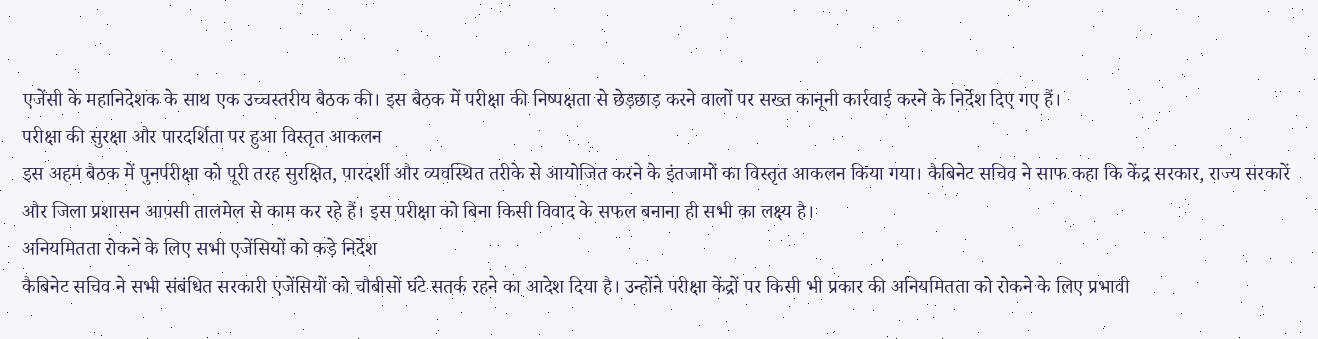एजेंसी के महानिदेशक के साथ एक उच्चस्तरीय बैठक की। इस बैठक में परीक्षा की निष्पक्षता से छेड़छाड़ करने वालों पर सख्त कानूनी कार्रवाई करने के निर्देश दिए गए हैं।
परीक्षा की सुरक्षा और पारदर्शिता पर हुआ विस्तृत आकलन
इस अहम बैठक में पुनर्परीक्षा को पूरी तरह सुरक्षित, पारदर्शी और व्यवस्थित तरीके से आयोजित करने के इंतजामों का विस्तृत आकलन किया गया। कैबिनेट सचिव ने साफ कहा कि केंद्र सरकार, राज्य सरकारें और जिला प्रशासन आपसी तालमेल से काम कर रहे हैं। इस परीक्षा को बिना किसी विवाद के सफल बनाना ही सभी का लक्ष्य है।
अनियमितता रोकने के लिए सभी एजेंसियों को कड़े निर्देश
कैबिनेट सचिव ने सभी संबंधित सरकारी एजेंसियों को चौबीसों घंटे सतर्क रहने का आदेश दिया है। उन्होंने परीक्षा केंद्रों पर किसी भी प्रकार की अनियमितता को रोकने के लिए प्रभावी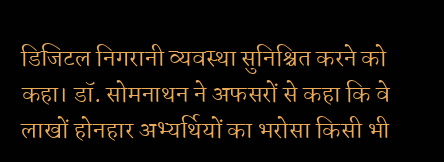डिजिटल निगरानी व्यवस्था सुनिश्चित करने को कहा। डॉ. सोमनाथन ने अफसरों से कहा कि वे लाखों होनहार अभ्यर्थियों का भरोसा किसी भी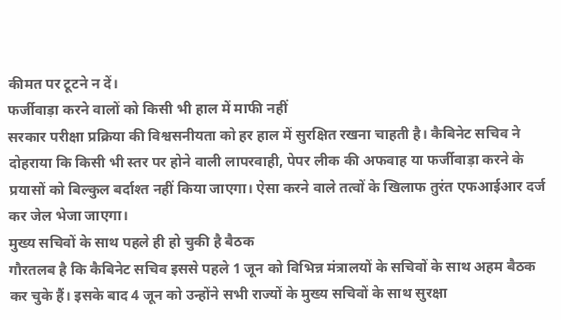कीमत पर टूटने न दें।
फर्जीवाड़ा करने वालों को किसी भी हाल में माफी नहीं
सरकार परीक्षा प्रक्रिया की विश्वसनीयता को हर हाल में सुरक्षित रखना चाहती है। कैबिनेट सचिव ने दोहराया कि किसी भी स्तर पर होने वाली लापरवाही, पेपर लीक की अफवाह या फर्जीवाड़ा करने के प्रयासों को बिल्कुल बर्दाश्त नहीं किया जाएगा। ऐसा करने वाले तत्वों के खिलाफ तुरंत एफआईआर दर्ज कर जेल भेजा जाएगा।
मुख्य सचिवों के साथ पहले ही हो चुकी है बैठक
गौरतलब है कि कैबिनेट सचिव इससे पहले 1 जून को विभिन्न मंत्रालयों के सचिवों के साथ अहम बैठक कर चुके हैं। इसके बाद 4 जून को उन्होंने सभी राज्यों के मुख्य सचिवों के साथ सुरक्षा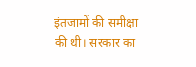इंतजामों की समीक्षा की थी। सरकार का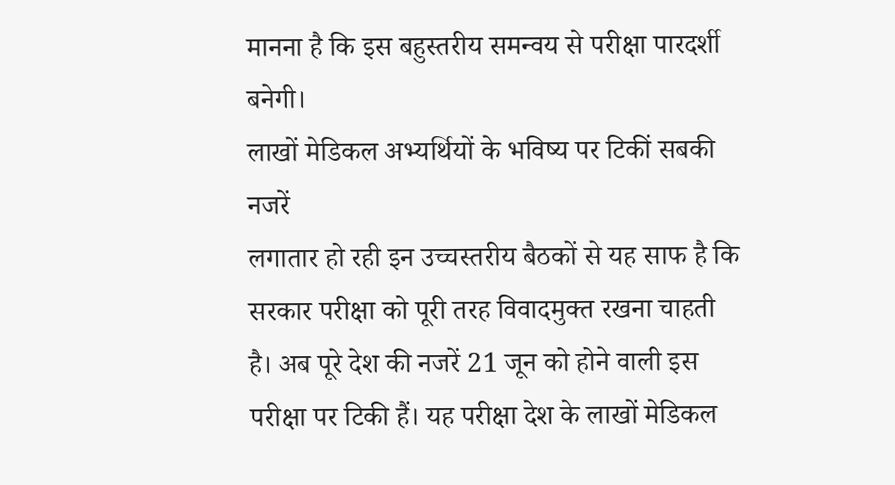मानना है कि इस बहुस्तरीय समन्वय से परीक्षा पारदर्शी बनेगी।
लाखों मेडिकल अभ्यर्थियों के भविष्य पर टिकीं सबकी नजरें
लगातार हो रही इन उच्चस्तरीय बैठकों से यह साफ है कि सरकार परीक्षा को पूरी तरह विवादमुक्त रखना चाहती है। अब पूरे देश की नजरें 21 जून को होने वाली इस परीक्षा पर टिकी हैं। यह परीक्षा देश के लाखों मेडिकल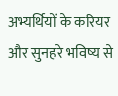अभ्यर्थियों के करियर और सुनहरे भविष्य से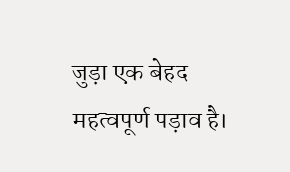जुड़ा एक बेहद महत्वपूर्ण पड़ाव है।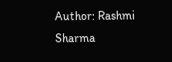Author: Rashmi Sharma